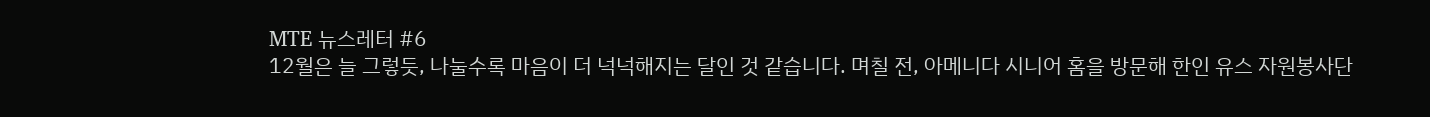MTE 뉴스레터 #6
12월은 늘 그렇듯, 나눌수록 마음이 더 넉넉해지는 달인 것 같습니다. 며칠 전, 아메니다 시니어 홈을 방문해 한인 유스 자원봉사단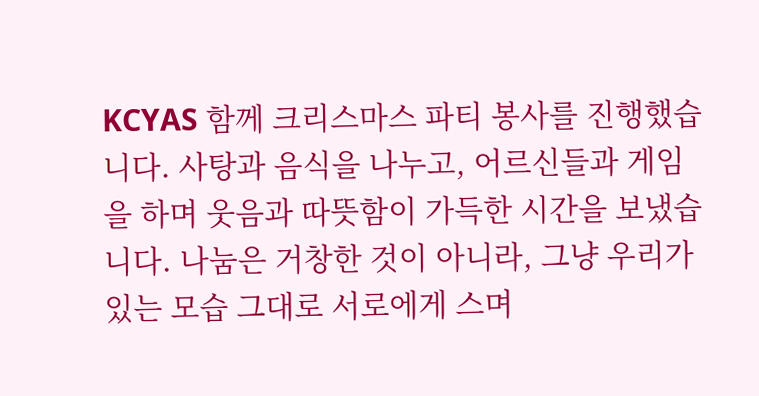KCYAS 함께 크리스마스 파티 봉사를 진행했습니다. 사탕과 음식을 나누고, 어르신들과 게임을 하며 웃음과 따뜻함이 가득한 시간을 보냈습니다. 나눔은 거창한 것이 아니라, 그냥 우리가 있는 모습 그대로 서로에게 스며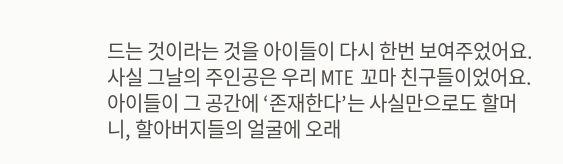드는 것이라는 것을 아이들이 다시 한번 보여주었어요. 사실 그날의 주인공은 우리 MTE 꼬마 친구들이었어요. 아이들이 그 공간에 ‘존재한다’는 사실만으로도 할머니, 할아버지들의 얼굴에 오래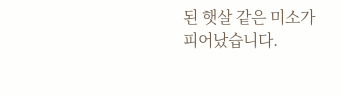된 햇살 같은 미소가 피어났습니다.